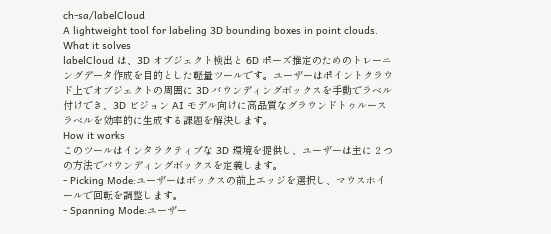ch-sa/labelCloud
A lightweight tool for labeling 3D bounding boxes in point clouds.
What it solves
labelCloud は、3D オブジェクト検出と 6D ポーズ推定のためのトレーニングデータ作成を目的とした軽量ツールです。ユーザーはポイントクラウド上でオブジェクトの周囲に 3D バウンディングボックスを手動でラベル付けでき、3D ビジョン AI モデル向けに高品質なグラウンドトゥルースラベルを効率的に生成する課題を解決します。
How it works
このツールはインタラクティブな 3D 環境を提供し、ユーザーは主に 2 つの方法でバウンディングボックスを定義します。
- Picking Mode:ユーザーはボックスの前上エッジを選択し、マウスホイールで回転を調整します。
- Spanning Mode:ユーザー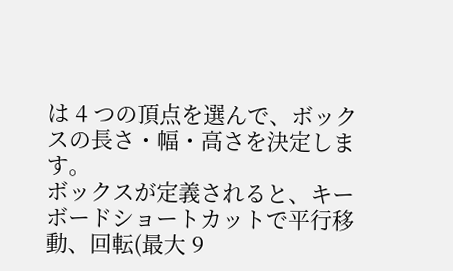は 4 つの頂点を選んで、ボックスの長さ・幅・高さを決定します。
ボックスが定義されると、キーボードショートカットで平行移動、回転(最大 9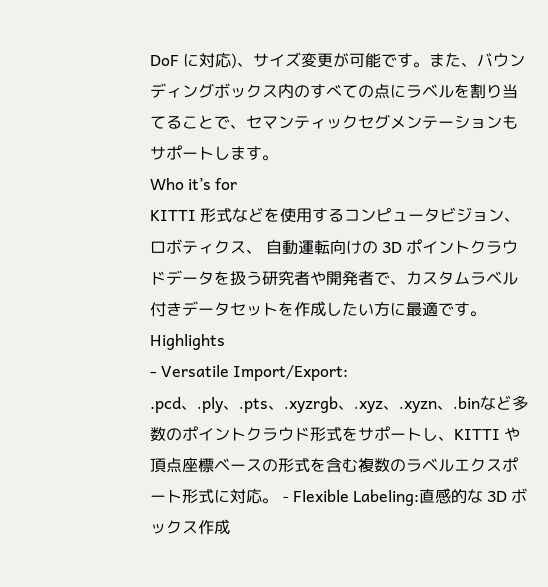DoF に対応)、サイズ変更が可能です。また、バウンディングボックス内のすべての点にラベルを割り当てることで、セマンティックセグメンテーションもサポートします。
Who it’s for
KITTI 形式などを使用するコンピュータビジョン、ロボティクス、 自動運転向けの 3D ポイントクラウドデータを扱う研究者や開発者で、カスタムラベル付きデータセットを作成したい方に最適です。
Highlights
- Versatile Import/Export:
.pcd、.ply、.pts、.xyzrgb、.xyz、.xyzn、.binなど多数のポイントクラウド形式をサポートし、KITTI や頂点座標ベースの形式を含む複数のラベルエクスポート形式に対応。 - Flexible Labeling:直感的な 3D ボックス作成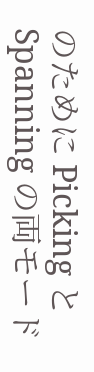のために Picking と Spanning の両モード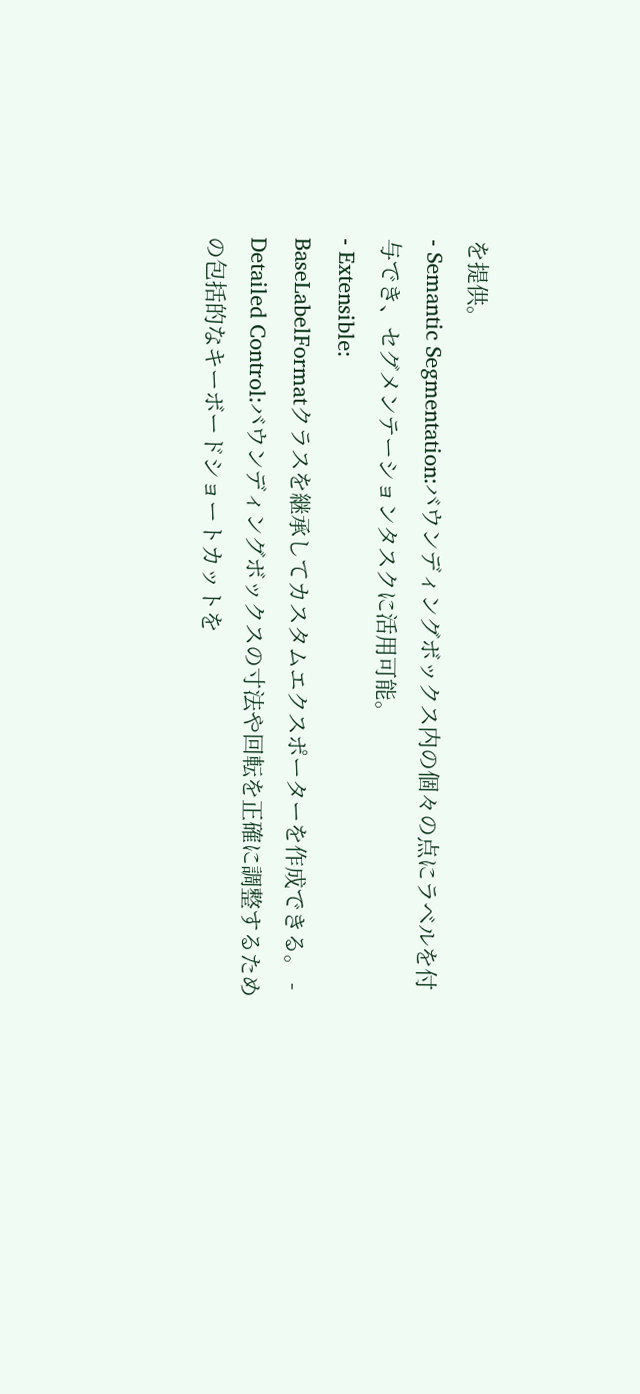を提供。
- Semantic Segmentation:バウンディングボックス内の個々の点にラベルを付与でき、セグメンテーションタスクに活用可能。
- Extensible:
BaseLabelFormatクラスを継承してカスタムエクスポーターを作成できる。 - Detailed Control:バウンディングボックスの寸法や回転を正確に調整するための包括的なキーボードショートカットを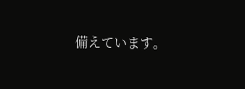備えています。